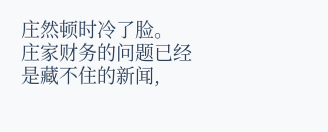庄然顿时冷了脸。
庄家财务的问题已经是藏不住的新闻,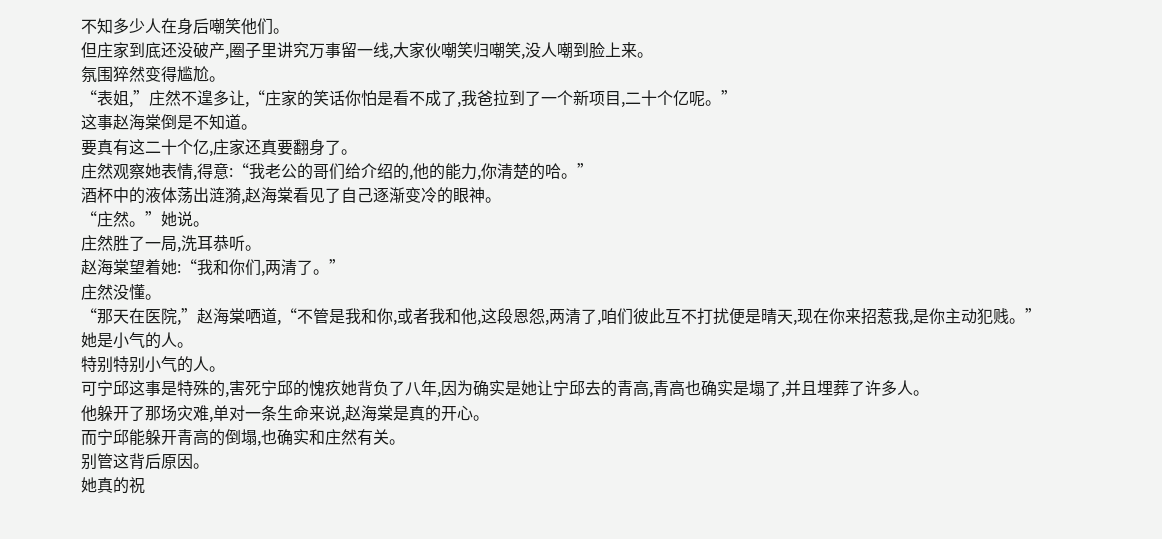不知多少人在身后嘲笑他们。
但庄家到底还没破产,圈子里讲究万事留一线,大家伙嘲笑归嘲笑,没人嘲到脸上来。
氛围猝然变得尴尬。
“表姐,”庄然不遑多让,“庄家的笑话你怕是看不成了,我爸拉到了一个新项目,二十个亿呢。”
这事赵海棠倒是不知道。
要真有这二十个亿,庄家还真要翻身了。
庄然观察她表情,得意:“我老公的哥们给介绍的,他的能力,你清楚的哈。”
酒杯中的液体荡出涟漪,赵海棠看见了自己逐渐变冷的眼神。
“庄然。”她说。
庄然胜了一局,洗耳恭听。
赵海棠望着她:“我和你们,两清了。”
庄然没懂。
“那天在医院,”赵海棠哂道,“不管是我和你,或者我和他,这段恩怨,两清了,咱们彼此互不打扰便是晴天,现在你来招惹我,是你主动犯贱。”
她是小气的人。
特别特别小气的人。
可宁邱这事是特殊的,害死宁邱的愧疚她背负了八年,因为确实是她让宁邱去的青高,青高也确实是塌了,并且埋葬了许多人。
他躲开了那场灾难,单对一条生命来说,赵海棠是真的开心。
而宁邱能躲开青高的倒塌,也确实和庄然有关。
别管这背后原因。
她真的祝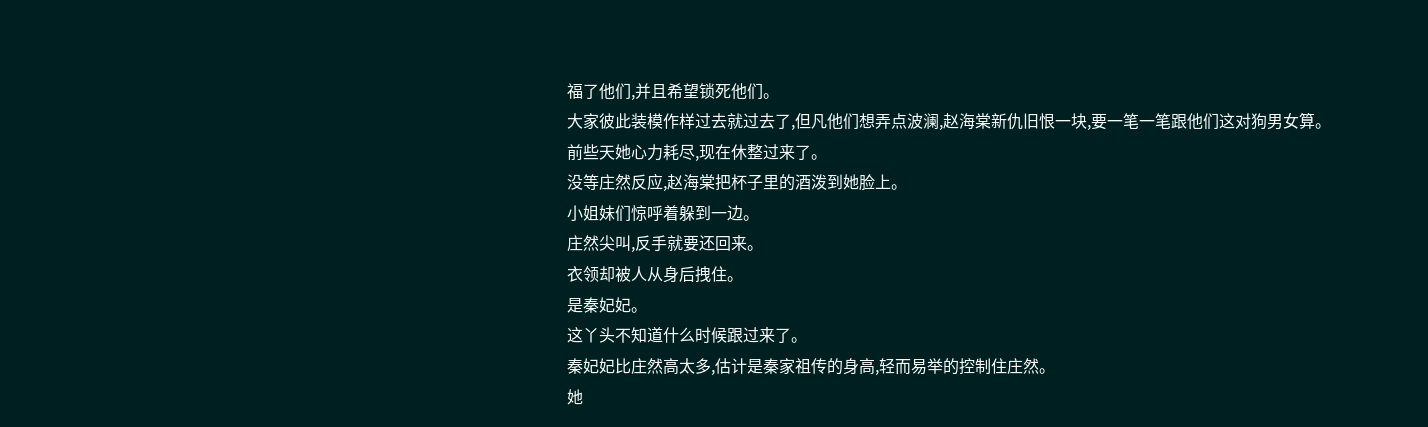福了他们,并且希望锁死他们。
大家彼此装模作样过去就过去了,但凡他们想弄点波澜,赵海棠新仇旧恨一块,要一笔一笔跟他们这对狗男女算。
前些天她心力耗尽,现在休整过来了。
没等庄然反应,赵海棠把杯子里的酒泼到她脸上。
小姐妹们惊呼着躲到一边。
庄然尖叫,反手就要还回来。
衣领却被人从身后拽住。
是秦妃妃。
这丫头不知道什么时候跟过来了。
秦妃妃比庄然高太多,估计是秦家祖传的身高,轻而易举的控制住庄然。
她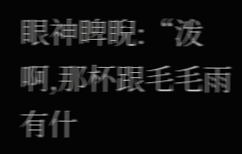眼神睥睨:“泼啊,那杯跟毛毛雨有什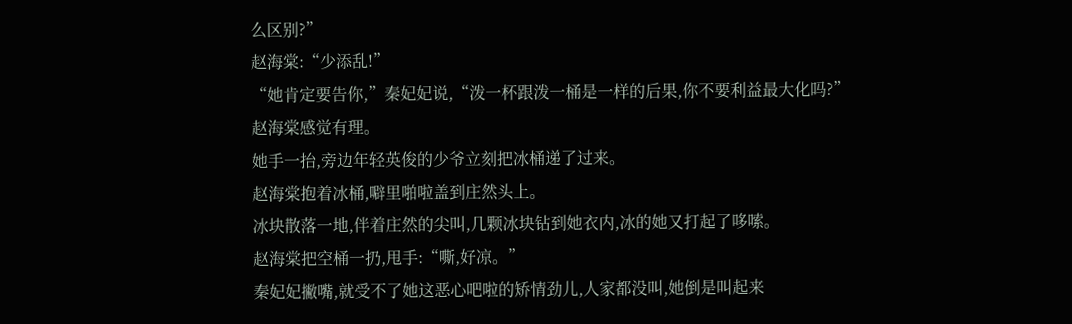么区别?”
赵海棠:“少添乱!”
“她肯定要告你,”秦妃妃说,“泼一杯跟泼一桶是一样的后果,你不要利益最大化吗?”
赵海棠感觉有理。
她手一抬,旁边年轻英俊的少爷立刻把冰桶递了过来。
赵海棠抱着冰桶,噼里啪啦盖到庄然头上。
冰块散落一地,伴着庄然的尖叫,几颗冰块钻到她衣内,冰的她又打起了哆嗦。
赵海棠把空桶一扔,甩手:“嘶,好凉。”
秦妃妃撇嘴,就受不了她这恶心吧啦的矫情劲儿,人家都没叫,她倒是叫起来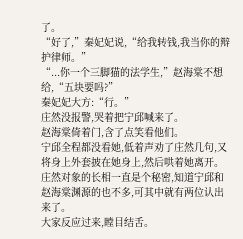了。
“好了,”秦妃妃说,“给我转钱,我当你的辩护律师。”
“...你一个三脚猫的法学生,”赵海棠不想给,“五块要吗?”
秦妃妃大方:“行。”
庄然没报警,哭着把宁邱喊来了。
赵海棠倚着门,含了点笑看他们。
宁邱全程都没看她,低着声劝了庄然几句,又将身上外套披在她身上,然后哄着她离开。
庄然对象的长相一直是个秘密,知道宁邱和赵海棠渊源的也不多,可其中就有两位认出来了。
大家反应过来,瞠目结舌。